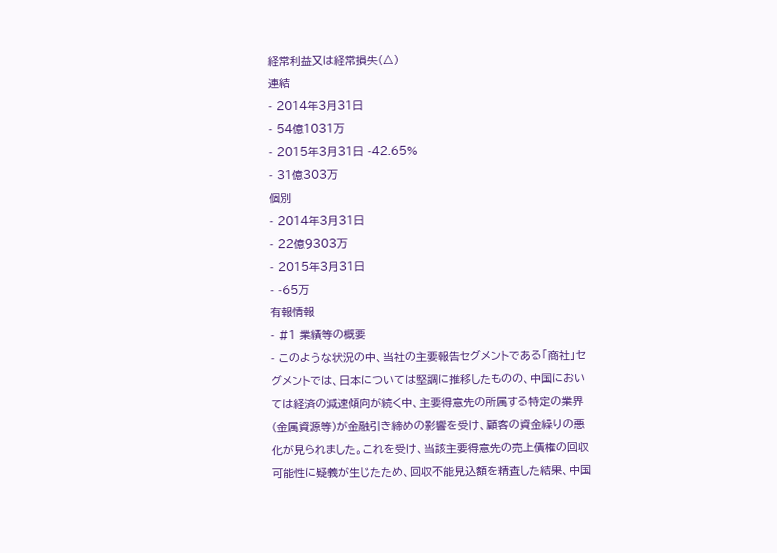経常利益又は経常損失(△)
連結
- 2014年3月31日
- 54億1031万
- 2015年3月31日 -42.65%
- 31億303万
個別
- 2014年3月31日
- 22億9303万
- 2015年3月31日
- -65万
有報情報
- #1 業績等の概要
- このような状況の中、当社の主要報告セグメントである「商社」セグメントでは、日本については堅調に推移したものの、中国においては経済の減速傾向が続く中、主要得意先の所属する特定の業界(金属資源等)が金融引き締めの影響を受け、顧客の資金繰りの悪化が見られました。これを受け、当該主要得意先の売上債権の回収可能性に疑義が生じたため、回収不能見込額を精査した結果、中国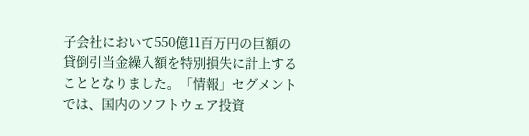子会社において550億11百万円の巨額の貸倒引当金繰入額を特別損失に計上することとなりました。「情報」セグメントでは、国内のソフトウェア投資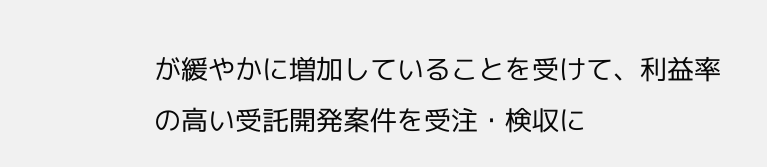が緩やかに増加していることを受けて、利益率の高い受託開発案件を受注・検収に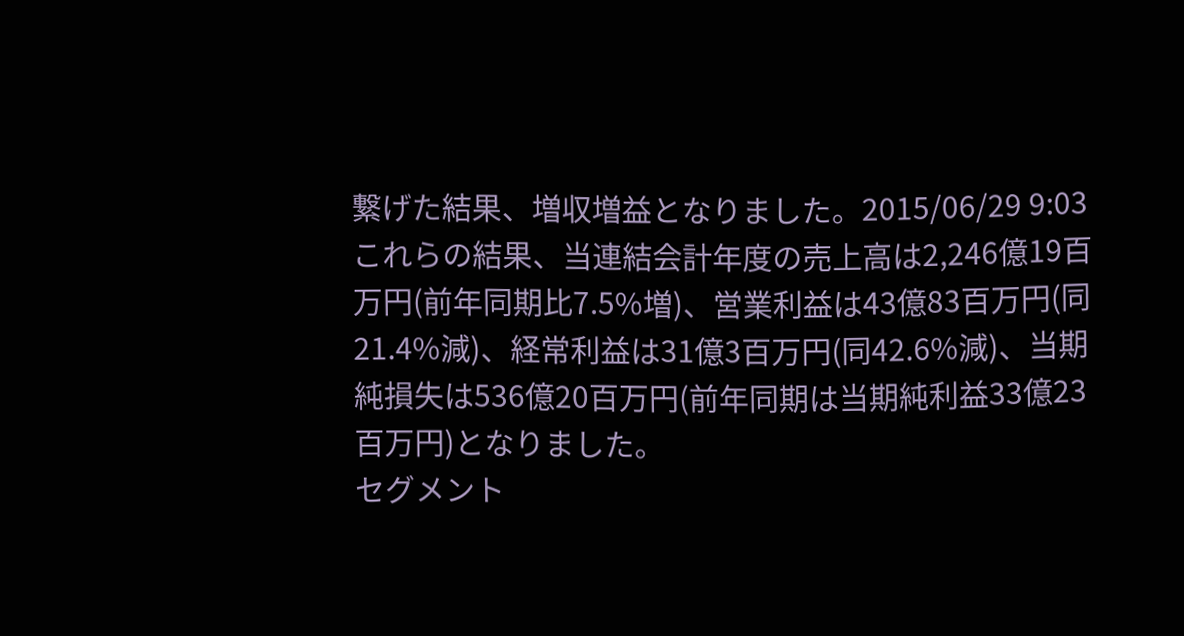繋げた結果、増収増益となりました。2015/06/29 9:03
これらの結果、当連結会計年度の売上高は2,246億19百万円(前年同期比7.5%増)、営業利益は43億83百万円(同21.4%減)、経常利益は31億3百万円(同42.6%減)、当期純損失は536億20百万円(前年同期は当期純利益33億23百万円)となりました。
セグメント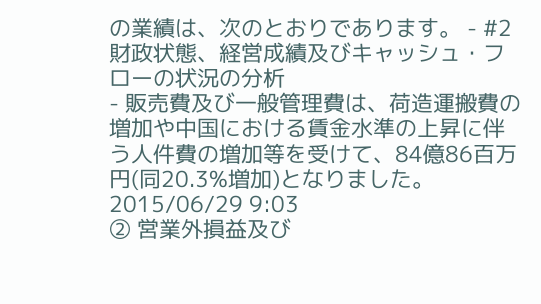の業績は、次のとおりであります。 - #2 財政状態、経営成績及びキャッシュ・フローの状況の分析
- 販売費及び一般管理費は、荷造運搬費の増加や中国における賃金水準の上昇に伴う人件費の増加等を受けて、84億86百万円(同20.3%増加)となりました。2015/06/29 9:03
② 営業外損益及び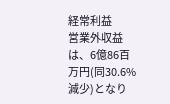経常利益
営業外収益は、6億86百万円(同30.6%減少)となり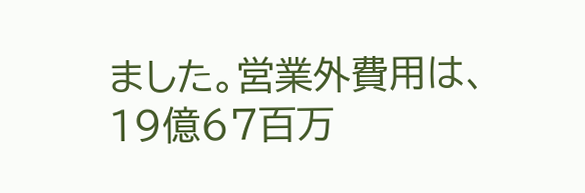ました。営業外費用は、19億67百万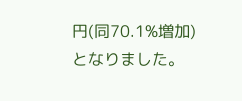円(同70.1%増加)となりました。